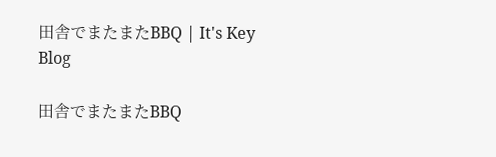田舎でまたまたBBQ | It's Key Blog

田舎でまたまたBBQ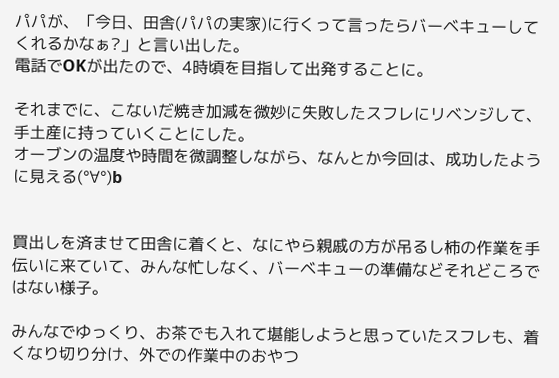パパが、「今日、田舎(パパの実家)に行くって言ったらバーベキューしてくれるかなぁ?」と言い出した。
電話でOKが出たので、4時頃を目指して出発することに。

それまでに、こないだ焼き加減を微妙に失敗したスフレにリベンジして、手土産に持っていくことにした。
オーブンの温度や時間を微調整しながら、なんとか今回は、成功したように見える(°∀°)b


買出しを済ませて田舎に着くと、なにやら親戚の方が吊るし柿の作業を手伝いに来ていて、みんな忙しなく、バーベキューの準備などそれどころではない様子。

みんなでゆっくり、お茶でも入れて堪能しようと思っていたスフレも、着くなり切り分け、外での作業中のおやつ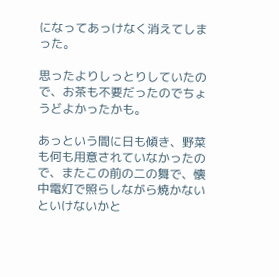になってあっけなく消えてしまった。

思ったよりしっとりしていたので、お茶も不要だったのでちょうどよかったかも。

あっという間に日も傾き、野菜も何も用意されていなかったので、またこの前の二の舞で、懐中電灯で照らしながら焼かないといけないかと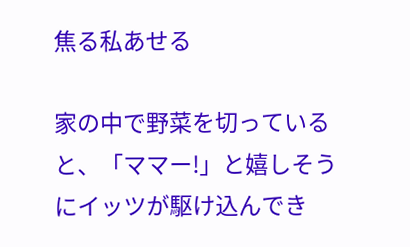焦る私あせる

家の中で野菜を切っていると、「ママー!」と嬉しそうにイッツが駆け込んでき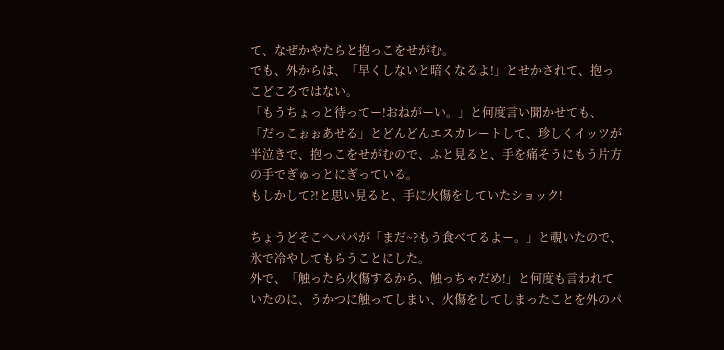て、なぜかやたらと抱っこをせがむ。
でも、外からは、「早くしないと暗くなるよ!」とせかされて、抱っこどころではない。
「もうちょっと待ってー!おねがーい。」と何度言い聞かせても、「だっこぉぉあせる」とどんどんエスカレートして、珍しくイッツが半泣きで、抱っこをせがむので、ふと見ると、手を痛そうにもう片方の手でぎゅっとにぎっている。
もしかして?!と思い見ると、手に火傷をしていたショック!

ちょうどそこへパパが「まだ~?もう食べてるよー。」と覗いたので、氷で冷やしてもらうことにした。
外で、「触ったら火傷するから、触っちゃだめ!」と何度も言われていたのに、うかつに触ってしまい、火傷をしてしまったことを外のパ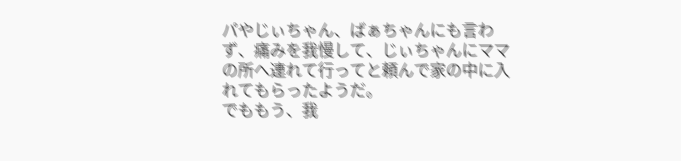パやじぃちゃん、ばぁちゃんにも言わず、痛みを我慢して、じぃちゃんにママの所へ連れて行ってと頼んで家の中に入れてもらったようだ。
でももう、我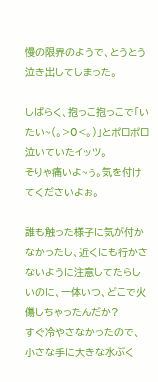慢の限界のようで、とうとう泣き出してしまった。

しばらく、抱っこ抱っこで「いたい~(。>0<。)」とポロポロ泣いていたイッツ。
そりゃ痛いよ~ぅ。気を付けてくださいよぉ。

誰も触った様子に気が付かなかったし、近くにも行かさないように注意してたらしいのに、一体いつ、どこで火傷しちゃったんだか?
すぐ冷やさなかったので、小さな手に大きな水ぶく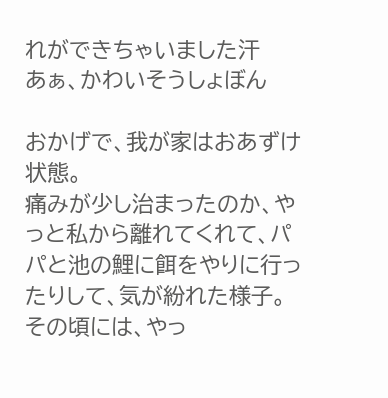れができちゃいました汗
あぁ、かわいそうしょぼん

おかげで、我が家はおあずけ状態。
痛みが少し治まったのか、やっと私から離れてくれて、パパと池の鯉に餌をやりに行ったりして、気が紛れた様子。
その頃には、やっ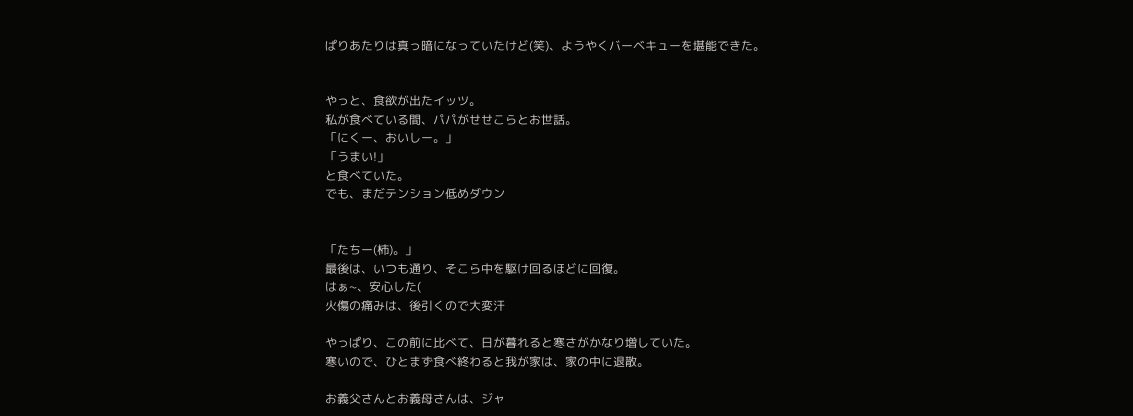ぱりあたりは真っ暗になっていたけど(笑)、ようやくバーベキューを堪能できた。


やっと、食欲が出たイッツ。
私が食べている間、パパがせせこらとお世話。
「にくー、おいしー。」
「うまい!」
と食べていた。
でも、まだテンション低めダウン


「たちー(柿)。」
最後は、いつも通り、そこら中を駆け回るほどに回復。
はぁ~、安心した(
火傷の痛みは、後引くので大変汗

やっぱり、この前に比べて、日が暮れると寒さがかなり増していた。
寒いので、ひとまず食べ終わると我が家は、家の中に退散。

お義父さんとお義母さんは、ジャ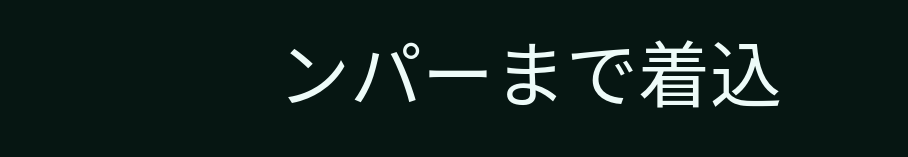ンパーまで着込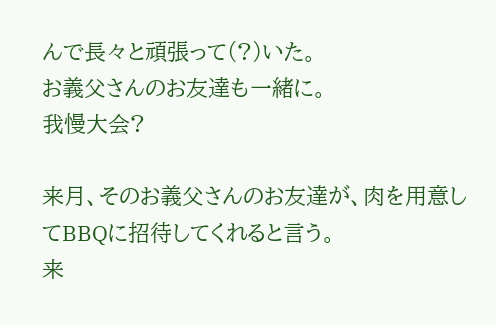んで長々と頑張って(?)いた。
お義父さんのお友達も一緒に。
我慢大会?

来月、そのお義父さんのお友達が、肉を用意してBBQに招待してくれると言う。
来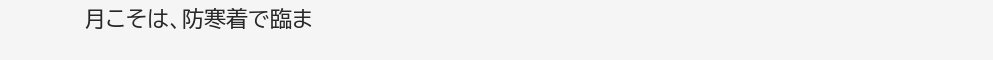月こそは、防寒着で臨ま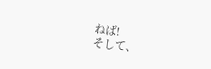ねば!
そして、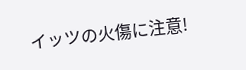イッツの火傷に注意!